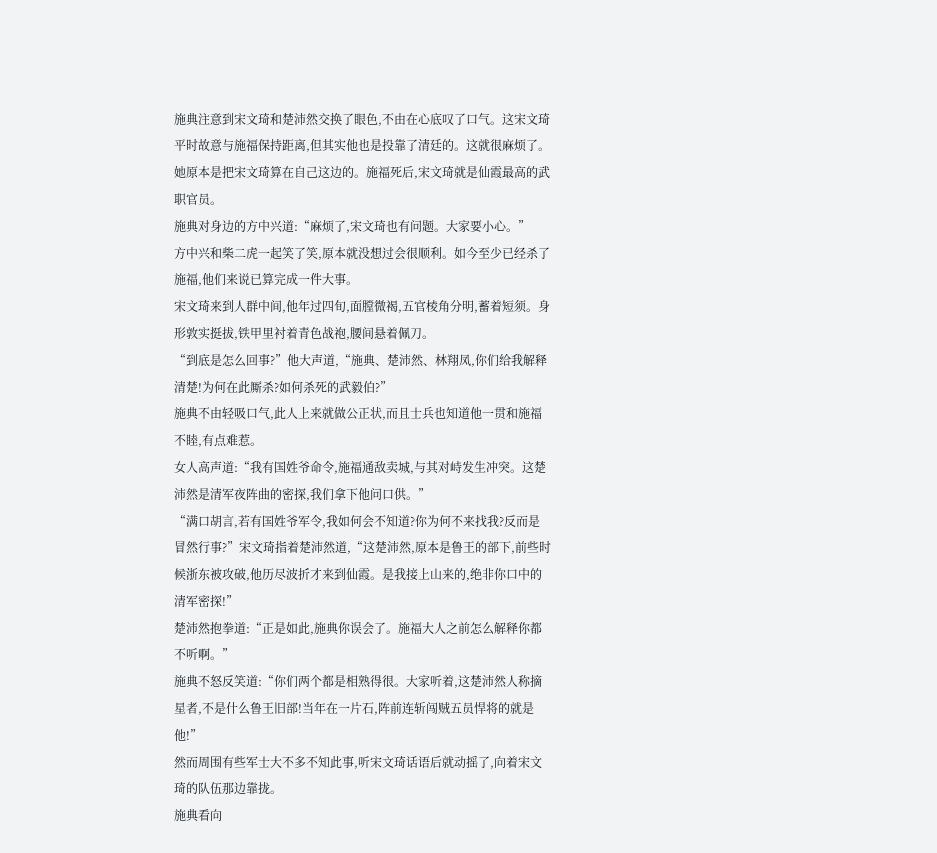施典注意到宋文琦和楚沛然交换了眼色,不由在心底叹了口气。这宋文琦平时故意与施福保持距离,但其实他也是投靠了清廷的。这就很麻烦了。她原本是把宋文琦算在自己这边的。施福死后,宋文琦就是仙霞最高的武职官员。
施典对身边的方中兴道:“麻烦了,宋文琦也有问题。大家要小心。”
方中兴和柴二虎一起笑了笑,原本就没想过会很顺利。如今至少已经杀了施福,他们来说已算完成一件大事。
宋文琦来到人群中间,他年过四旬,面膛微褐,五官棱角分明,蓄着短须。身形敦实挺拔,铁甲里衬着青色战袍,腰间悬着佩刀。
“到底是怎么回事?”他大声道,“施典、楚沛然、林翔凤,你们给我解释清楚!为何在此厮杀?如何杀死的武毅伯?”
施典不由轻吸口气,此人上来就做公正状,而且士兵也知道他一贯和施福不睦,有点难惹。
女人高声道:“我有国姓爷命令,施福通敌卖城,与其对峙发生冲突。这楚沛然是清军夜阵曲的密探,我们拿下他问口供。”
“满口胡言,若有国姓爷军令,我如何会不知道?你为何不来找我?反而是冒然行事?”宋文琦指着楚沛然道,“这楚沛然,原本是鲁王的部下,前些时候浙东被攻破,他历尽波折才来到仙霞。是我接上山来的,绝非你口中的清军密探!”
楚沛然抱拳道:“正是如此,施典你误会了。施福大人之前怎么解释你都不听啊。”
施典不怒反笑道:“你们两个都是相熟得很。大家听着,这楚沛然人称摘星者,不是什么鲁王旧部!当年在一片石,阵前连斩闯贼五员悍将的就是他!”
然而周围有些军士大不多不知此事,听宋文琦话语后就动摇了,向着宋文琦的队伍那边靠拢。
施典看向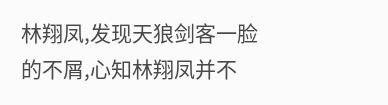林翔凤,发现天狼剑客一脸的不屑,心知林翔凤并不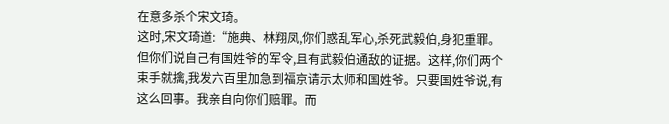在意多杀个宋文琦。
这时,宋文琦道:“施典、林翔凤,你们惑乱军心,杀死武毅伯,身犯重罪。但你们说自己有国姓爷的军令,且有武毅伯通敌的证据。这样,你们两个束手就擒,我发六百里加急到福京请示太师和国姓爷。只要国姓爷说,有这么回事。我亲自向你们赔罪。而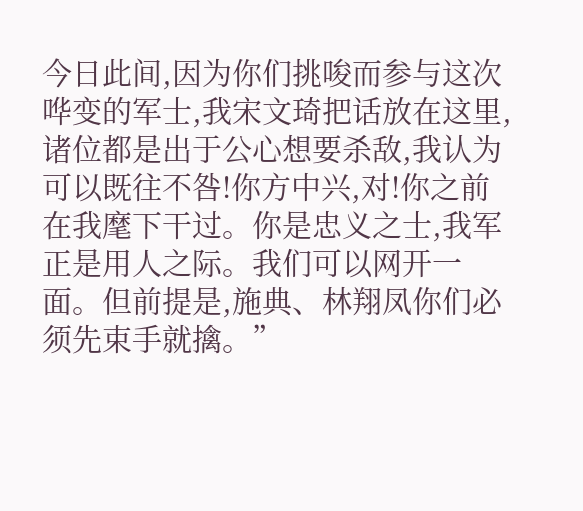今日此间,因为你们挑唆而参与这次哗变的军士,我宋文琦把话放在这里,诸位都是出于公心想要杀敌,我认为可以既往不咎!你方中兴,对!你之前在我麾下干过。你是忠义之士,我军正是用人之际。我们可以网开一面。但前提是,施典、林翔凤你们必须先束手就擒。”